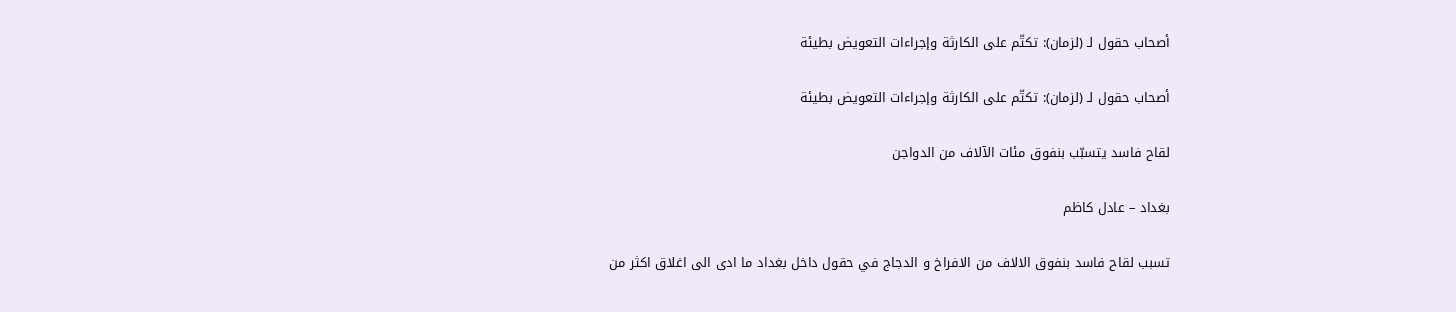أصحاب حقول لـ (لزمان): تكتّم على الكارثة وإجراءات التعويض بطيئة

أصحاب حقول لـ (لزمان): تكتّم على الكارثة وإجراءات التعويض بطيئة

لقاح فاسد يتسبّب بنفوق مئات الآلاف من الدواجن

بغداد – عادل كاظم

تسبب لقاح فاسد بنفوق الالاف من الافراخ و الدجاج في حقول داخل بغداد ما ادى الى اغلاق اكثر من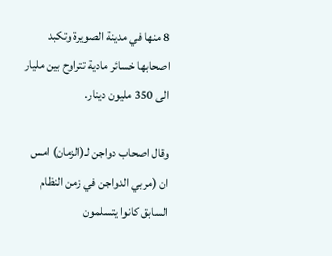8 منها في مدينة الصويرة وتكبد اصحابها خسائر مادية تتراوح بين مليار الى 350 مليون دينار.

وقال اصحاب دواجن لـ(الزمان) امس ان (مربي الدواجن في زمن النظام السابق كانوا يتسلمون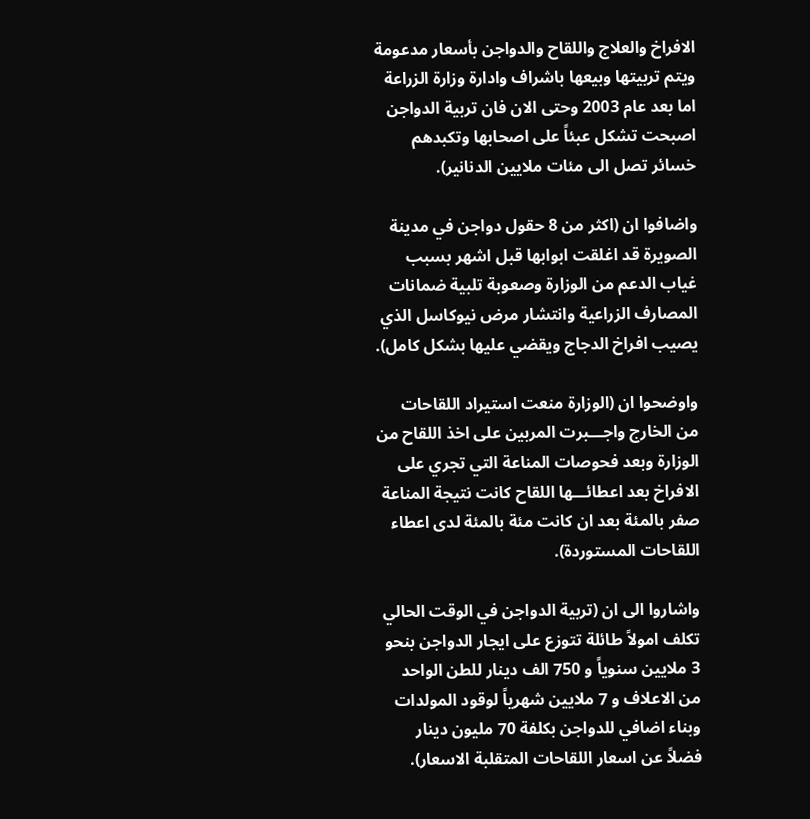الافراخ والعلاج واللقاح والدواجن بأسعار مدعومة ويتم تربيتها وبيعها باشراف وادارة وزارة الزراعة اما بعد عام 2003 وحتى الان فان تربية الدواجن اصبحت تشكل عبئاً على اصحابها وتكبدهم خسائر تصل الى مئات ملايين الدنانير).

واضافوا ان (اكثر من 8 حقول دواجن في مدينة الصويرة قد اغلقت ابوابها قبل اشهر بسبب غياب الدعم من الوزارة وصعوبة تلبية ضمانات المصارف الزراعية وانتشار مرض نيوكاسل الذي يصيب افراخ الدجاج ويقضي عليها بشكل كامل).

واوضحوا ان (الوزارة منعت استيراد اللقاحات من الخارج واجـــبرت المربين على اخذ اللقاح من الوزارة وبعد فحوصات المناعة التي تجري على الافراخ بعد اعطائـــها اللقاح كانت نتيجة المناعة صفر بالمئة بعد ان كانت مئة بالمئة لدى اعطاء اللقاحات المستوردة).

واشاروا الى ان (تربية الدواجن في الوقت الحالي تكلف امولاً طائلة تتوزع على ايجار الدواجن بنحو 3 ملايين سنوياً و 750 الف دينار للطن الواحد من الاعلاف و 7 ملايين شهرياً لوقود المولدات وبناء اضافي للدواجن بكلفة 70 مليون دينار فضلاً عن اسعار اللقاحات المتقلبة الاسعار).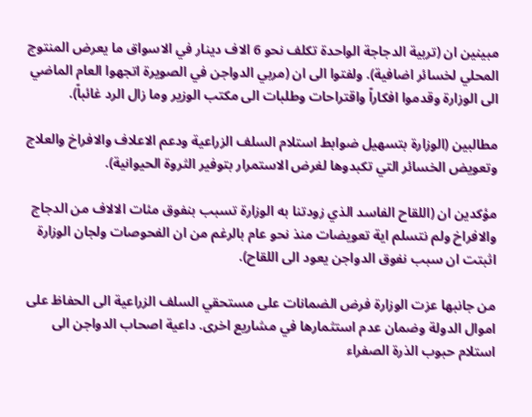مبينين ان (تربية الدجاجة الواحدة تكلف نحو 6 الاف دينار في الاسواق ما يعرض المنتوج المحلي لخسائر اضافية). ولفتوا الى ان (مربي الدواجن في الصويرة اتجهوا العام الماضي الى الوزارة وقدموا افكاراً واقتراحات وطلبات الى مكتب الوزير وما زال الرد غائباً).

مطالبين (الوزارة بتسهيل ضوابط استلام السلف الزراعية ودعم الاعلاف والافراخ والعلاج وتعويض الخسائر التي تكبدوها لغرض الاستمرار بتوفير الثروة الحيوانية).

مؤكدين ان (اللقاح الفاسد الذي زودتنا به الوزارة تسبب بنفوق مئات الالاف من الدجاج والافراخ ولم نتسلم اية تعويضات منذ نحو عام بالرغم من ان الفحوصات ولجان الوزارة اثبتت ان سبب نفوق الدواجن يعود الى اللقاح).

من جانبها عزت الوزارة فرض الضمانات على مستحقي السلف الزراعية الى الحفاظ على اموال الدولة وضمان عدم استثمارها في مشاريع اخرى. داعية اصحاب الدواجن الى استلام حبوب الذرة الصفراء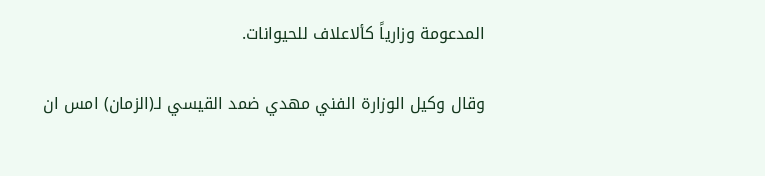المدعومة وزارياً كألاعلاف للحيوانات.

وقال وكيل الوزارة الفني مهدي ضمد القيسي لـ(الزمان) امس ان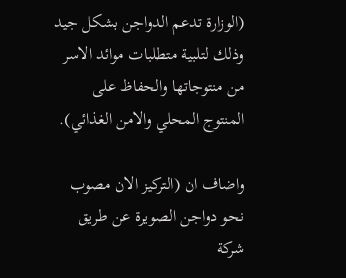(الوزارة تدعم الدواجن بشكل جيد وذلك لتلبية متطلبات موائد الاسر من منتوجاتها والحفاظ على المنتوج المحلي والامن الغذائي).

واضاف ان (التركيز الان مصوب نحو دواجن الصويرة عن طريق شركة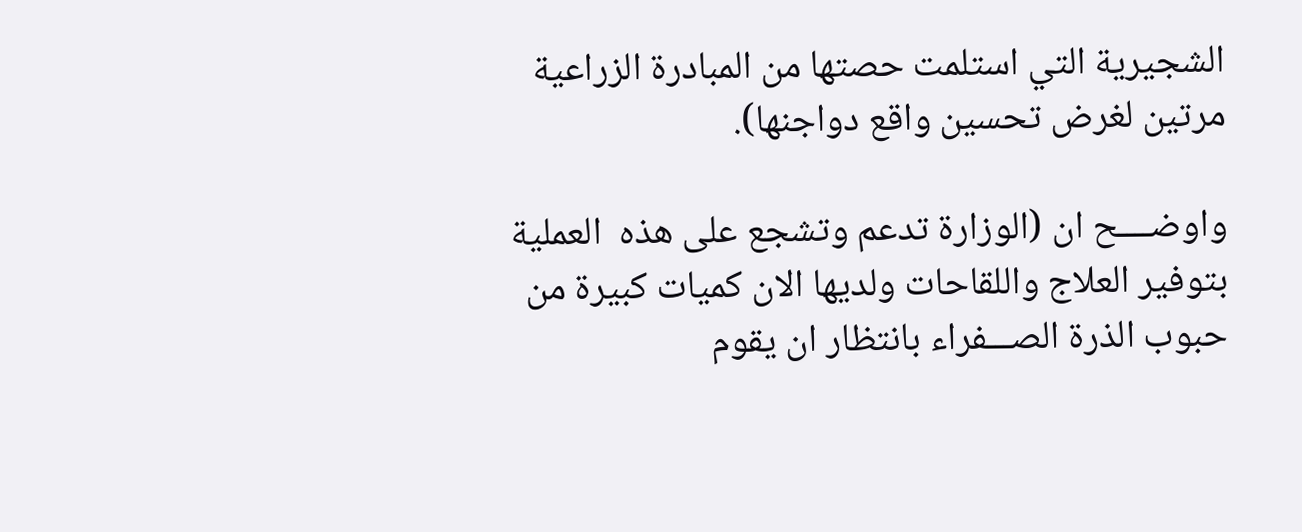الشجيرية التي استلمت حصتها من المبادرة الزراعية مرتين لغرض تحسين واقع دواجنها).

واوضــــح ان (الوزارة تدعم وتشجع على هذه  العملية بتوفير العلاج واللقاحات ولديها الان كميات كبيرة من حبوب الذرة الصـــفراء بانتظار ان يقوم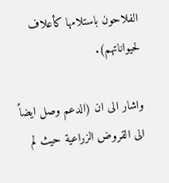الفلاحون باستلامها كأعلاف لحيواناتهم).

واشار الى ان (الدعم وصل ايضاً الى القروض الزراعية حيث لم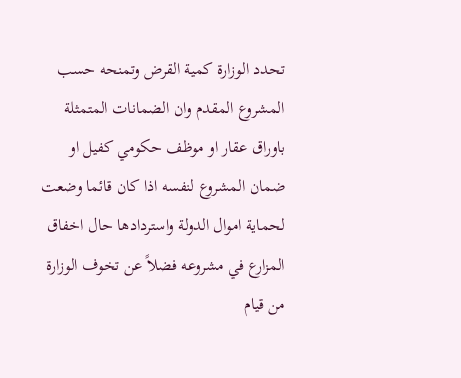تحدد الوزارة كمية القرض وتمنحه حسب المشروع المقدم وان الضمانات المتمثلة باوراق عقار او موظف حكومي كفيل او ضمان المشروع لنفسه اذا كان قائما وضعت لحماية اموال الدولة واستردادها حال اخفاق المزارع في مشروعه فضلاً عن تخوف الوزارة من قيام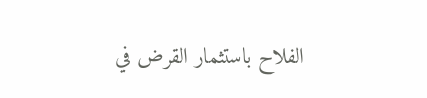الفلاح باستثمار القرض في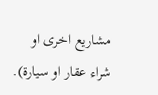مشاريع اخرى او شراء عقار او سيارة).